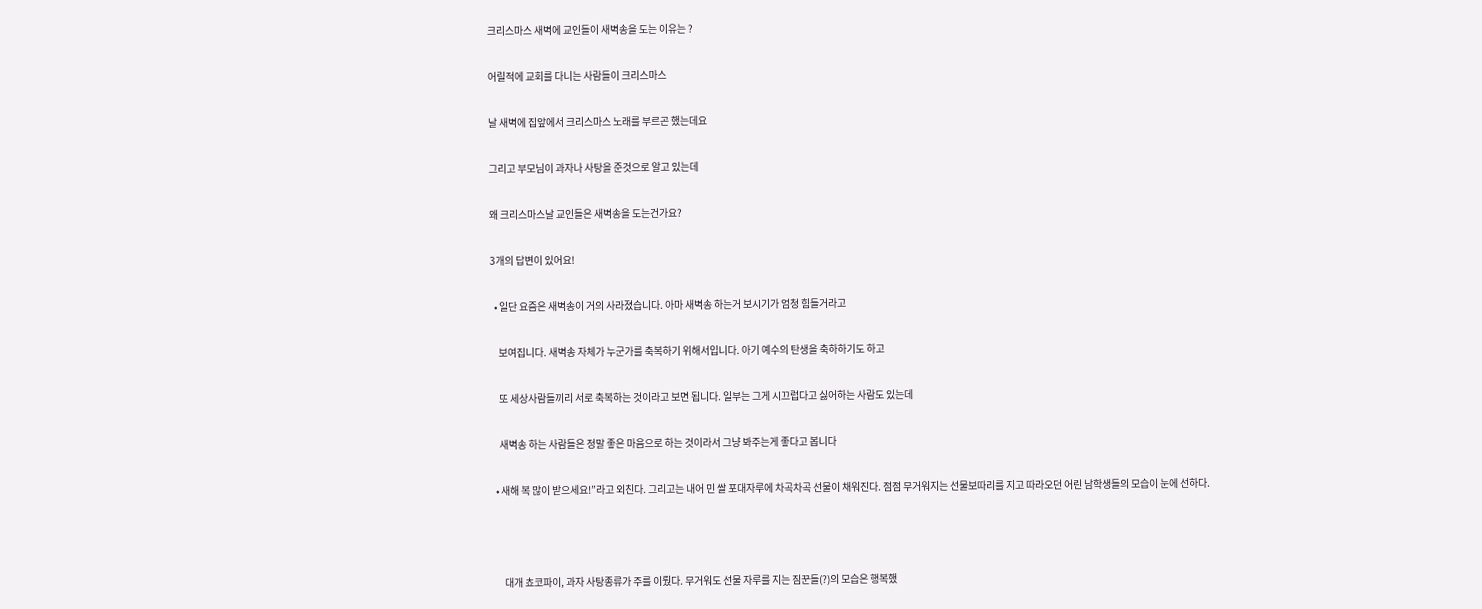크리스마스 새벽에 교인들이 새벽송을 도는 이유는 ?

어릴적에 교회를 다니는 사람들이 크리스마스

날 새벽에 집앞에서 크리스마스 노래를 부르곤 했는데요

그리고 부모님이 과자나 사탕을 준것으로 알고 있는데

왜 크리스마스날 교인들은 새벽송을 도는건가요?

3개의 답변이 있어요!

  • 일단 요즘은 새벽송이 거의 사라졌습니다. 아마 새벽송 하는거 보시기가 엄청 힘들거라고

    보여집니다. 새벽송 자체가 누군가를 축복하기 위해서입니다. 아기 예수의 탄생을 축하하기도 하고

    또 세상사람들끼리 서로 축복하는 것이라고 보면 됩니다. 일부는 그게 시끄럽다고 싫어하는 사람도 있는데

    새벽송 하는 사람들은 정말 좋은 마음으로 하는 것이라서 그냥 봐주는게 좋다고 봅니다

  • 새해 복 많이 받으세요!”라고 외친다. 그리고는 내어 민 쌀 포대자루에 차곡차곡 선물이 채워진다. 점점 무거워지는 선물보따리를 지고 따라오던 어린 남학생들의 모습이 눈에 선하다.



      대개 쵸코파이, 과자 사탕종류가 주를 이뤘다. 무거워도 선물 자루를 지는 짐꾼들(?)의 모습은 행복했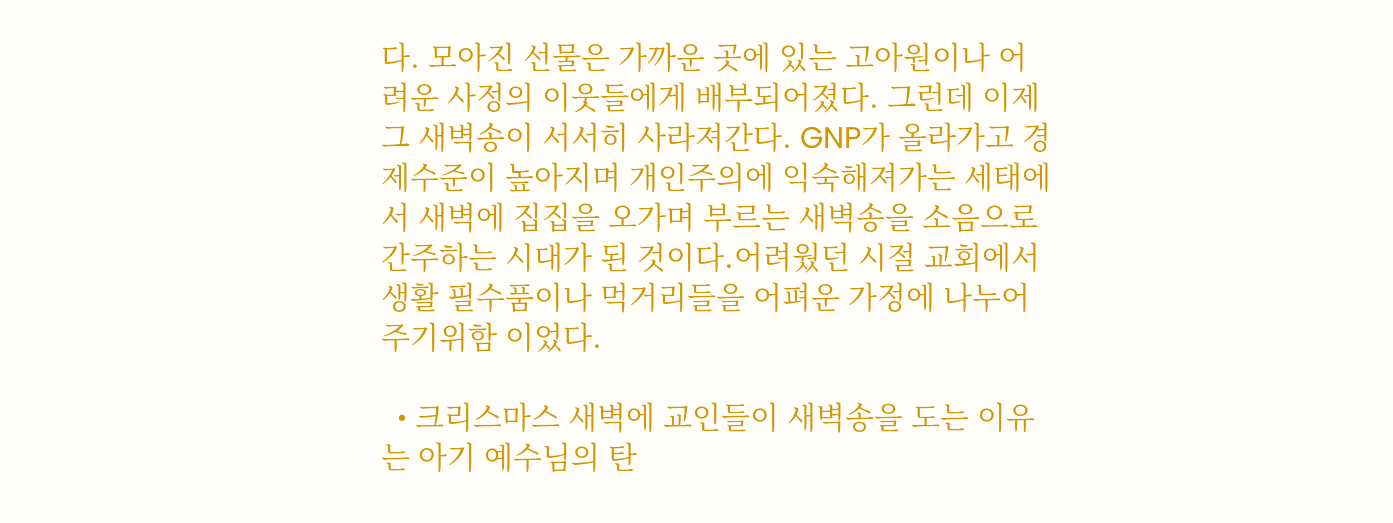다. 모아진 선물은 가까운 곳에 있는 고아원이나 어려운 사정의 이웃들에게 배부되어졌다. 그런데 이제 그 새벽송이 서서히 사라져간다. GNP가 올라가고 경제수준이 높아지며 개인주의에 익숙해져가는 세태에서 새벽에 집집을 오가며 부르는 새벽송을 소음으로 간주하는 시대가 된 것이다.어려웠던 시절 교회에서 생활 필수품이나 먹거리들을 어펴운 가정에 나누어 주기위함 이었다.

  • 크리스마스 새벽에 교인들이 새벽송을 도는 이유는 아기 예수님의 탄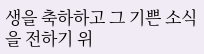생을 축하하고 그 기쁜 소식을 전하기 위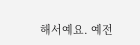해서예요. 예전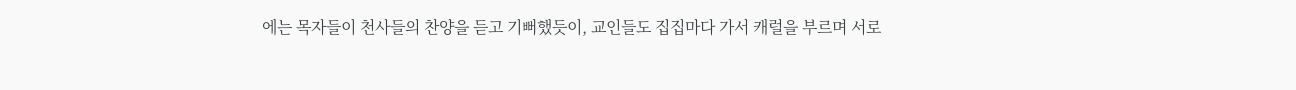에는 목자들이 천사들의 찬양을 듣고 기뻐했듯이, 교인들도 집집마다 가서 캐럴을 부르며 서로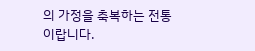의 가정을 축복하는 전통이랍니다.